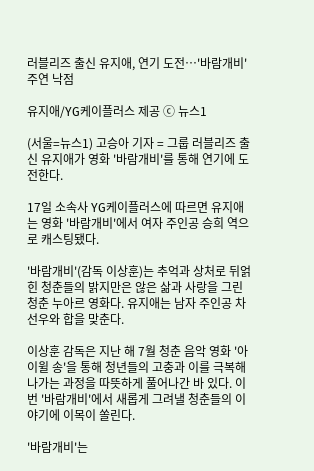러블리즈 출신 유지애, 연기 도전…'바람개비' 주연 낙점

유지애/YG케이플러스 제공 ⓒ 뉴스1

(서울=뉴스1) 고승아 기자 = 그룹 러블리즈 출신 유지애가 영화 '바람개비'를 통해 연기에 도전한다.

17일 소속사 YG케이플러스에 따르면 유지애는 영화 '바람개비'에서 여자 주인공 승희 역으로 캐스팅됐다.

'바람개비'(감독 이상훈)는 추억과 상처로 뒤얽힌 청춘들의 밝지만은 않은 삶과 사랑을 그린 청춘 누아르 영화다. 유지애는 남자 주인공 차선우와 합을 맞춘다.

이상훈 감독은 지난 해 7월 청춘 음악 영화 '아이윌 송'을 통해 청년들의 고충과 이를 극복해나가는 과정을 따뜻하게 풀어나간 바 있다. 이번 '바람개비'에서 새롭게 그려낼 청춘들의 이야기에 이목이 쏠린다.

'바람개비'는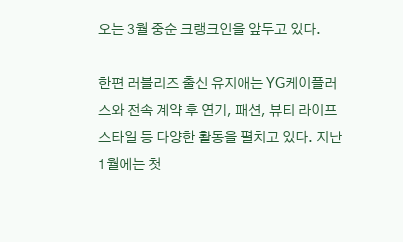오는 3월 중순 크랭크인을 앞두고 있다.

한편 러블리즈 출신 유지애는 YG케이플러스와 전속 계약 후 연기, 패션, 뷰티 라이프스타일 등 다양한 활동을 펼치고 있다. 지난 1월에는 첫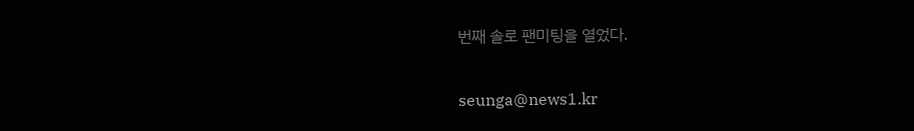번째 솔로 팬미팅을 열었다.

seunga@news1.kr